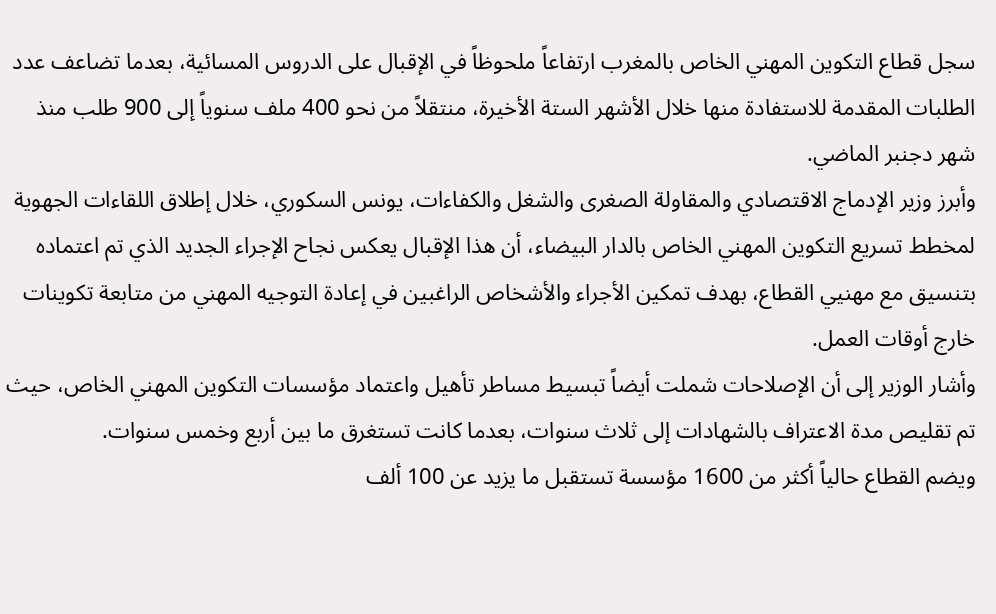سجل قطاع التكوين المهني الخاص بالمغرب ارتفاعاً ملحوظاً في الإقبال على الدروس المسائية، بعدما تضاعف عدد الطلبات المقدمة للاستفادة منها خلال الأشهر الستة الأخيرة، منتقلاً من نحو 400 ملف سنوياً إلى 900 طلب منذ شهر دجنبر الماضي.
وأبرز وزير الإدماج الاقتصادي والمقاولة الصغرى والشغل والكفاءات، يونس السكوري، خلال إطلاق اللقاءات الجهوية لمخطط تسريع التكوين المهني الخاص بالدار البيضاء، أن هذا الإقبال يعكس نجاح الإجراء الجديد الذي تم اعتماده بتنسيق مع مهنيي القطاع، بهدف تمكين الأجراء والأشخاص الراغبين في إعادة التوجيه المهني من متابعة تكوينات خارج أوقات العمل.
وأشار الوزير إلى أن الإصلاحات شملت أيضاً تبسيط مساطر تأهيل واعتماد مؤسسات التكوين المهني الخاص، حيث تم تقليص مدة الاعتراف بالشهادات إلى ثلاث سنوات، بعدما كانت تستغرق ما بين أربع وخمس سنوات.
ويضم القطاع حالياً أكثر من 1600 مؤسسة تستقبل ما يزيد عن 100 ألف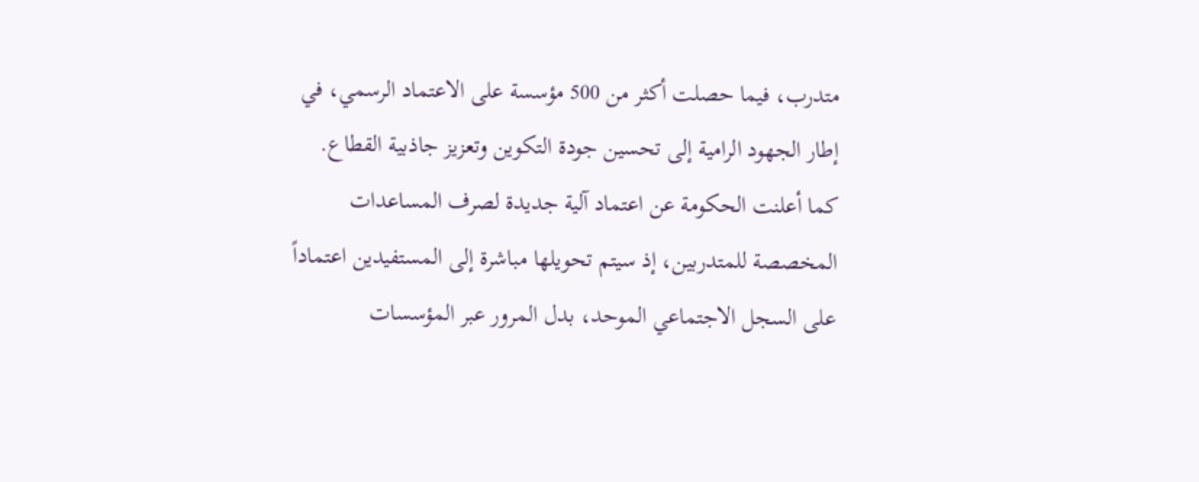متدرب، فيما حصلت أكثر من 500 مؤسسة على الاعتماد الرسمي، في إطار الجهود الرامية إلى تحسين جودة التكوين وتعزيز جاذبية القطاع.
كما أعلنت الحكومة عن اعتماد آلية جديدة لصرف المساعدات المخصصة للمتدربين، إذ سيتم تحويلها مباشرة إلى المستفيدين اعتماداً على السجل الاجتماعي الموحد، بدل المرور عبر المؤسسات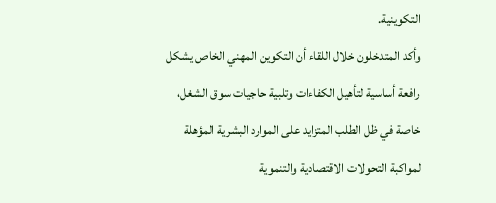التكوينية.
وأكد المتدخلون خلال اللقاء أن التكوين المهني الخاص يشكل رافعة أساسية لتأهيل الكفاءات وتلبية حاجيات سوق الشغل، خاصة في ظل الطلب المتزايد على الموارد البشرية المؤهلة لمواكبة التحولات الاقتصادية والتنموية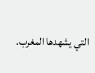التي يشهدها المغرب.